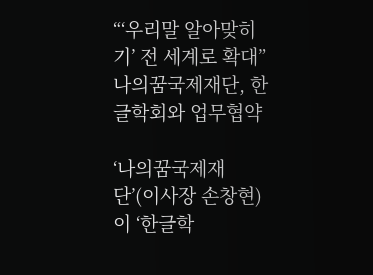“‘우리말 알아맞히기’ 전 세계로 확대”
나의꿈국제재단, 한글학회와 업무협약

‘나의꿈국제재단’(이사장 손창현)이 ‘한글학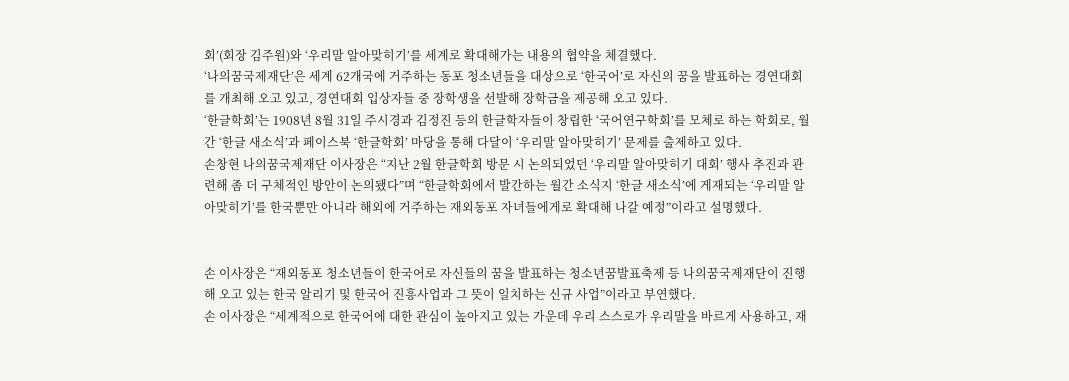회’(회장 김주원)와 ‘우리말 알아맞히기’를 세계로 확대해가는 내용의 협약을 체결했다.
‘나의꿈국제재단’은 세계 62개국에 거주하는 동포 청소년들을 대상으로 ‘한국어’로 자신의 꿈을 발표하는 경연대회를 개최해 오고 있고, 경연대회 입상자들 중 장학생을 선발해 장학금을 제공해 오고 있다.
‘한글학회’는 1908년 8월 31일 주시경과 김정진 등의 한글학자들이 창립한 ‘국어연구학회’를 모체로 하는 학회로, 월간 ‘한글 새소식’과 페이스북 ‘한글학회’ 마당을 통해 다달이 ‘우리말 알아맞히기’ 문제를 출제하고 있다.
손창현 나의꿈국제재단 이사장은 “지난 2월 한글학회 방문 시 논의되었던 ‘우리말 알아맞히기 대회’ 행사 추진과 관련해 좀 더 구체적인 방안이 논의됐다”며 “한글학회에서 발간하는 월간 소식지 ‘한글 새소식’에 게재되는 ‘우리말 알아맞히기’를 한국뿐만 아니라 해외에 거주하는 재외동포 자녀들에게로 확대해 나갈 예정”이라고 설명했다.


손 이사장은 “재외동포 청소년들이 한국어로 자신들의 꿈을 발표하는 청소년꿈발표축제 등 나의꿈국제재단이 진행해 오고 있는 한국 알리기 및 한국어 진흥사업과 그 뜻이 일치하는 신규 사업”이라고 부연했다.
손 이사장은 “세계적으로 한국어에 대한 관심이 높아지고 있는 가운데 우리 스스로가 우리말을 바르게 사용하고, 재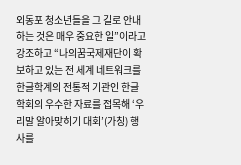외동포 청소년들을 그 길로 안내하는 것은 매우 중요한 일”이라고 강조하고 “나의꿈국제재단이 확보하고 있는 전 세계 네트워크를 한글학계의 전통적 기관인 한글학회의 우수한 자료를 접목해 ‘우리말 알아맞히기 대회’(가칭) 행사를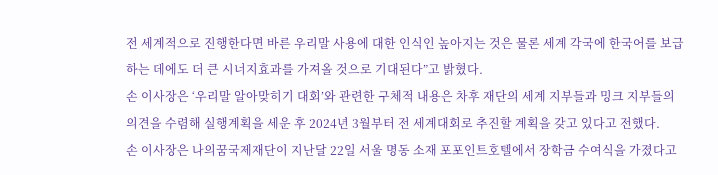전 세계적으로 진행한다면 바른 우리말 사용에 대한 인식인 높아지는 것은 물론 세계 각국에 한국어를 보급하는 데에도 더 큰 시너지효과를 가져올 것으로 기대된다”고 밝혔다.
손 이사장은 ‘우리말 알아맞히기 대회’와 관련한 구체적 내용은 차후 재단의 세계 지부들과 밍크 지부들의 의견을 수렴해 실행계획을 세운 후 2024년 3월부터 전 세계대회로 추진할 계획을 갖고 있다고 전했다.
손 이사장은 나의꿈국제재단이 지난달 22일 서울 명동 소재 포포인트호텔에서 장학금 수여식을 가졌다고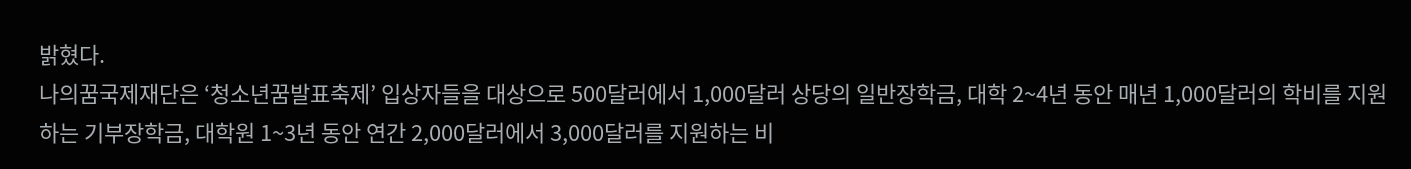밝혔다.
나의꿈국제재단은 ‘청소년꿈발표축제’ 입상자들을 대상으로 500달러에서 1,000달러 상당의 일반장학금, 대학 2~4년 동안 매년 1,000달러의 학비를 지원하는 기부장학금, 대학원 1~3년 동안 연간 2,000달러에서 3,000달러를 지원하는 비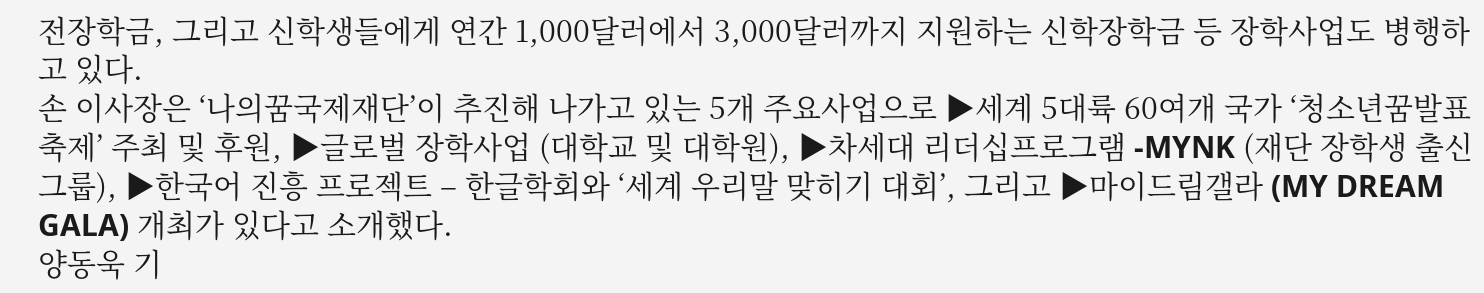전장학금, 그리고 신학생들에게 연간 1,000달러에서 3,000달러까지 지원하는 신학장학금 등 장학사업도 병행하고 있다.
손 이사장은 ‘나의꿈국제재단’이 추진해 나가고 있는 5개 주요사업으로 ▶세계 5대륙 60여개 국가 ‘청소년꿈발표축제’ 주최 및 후원, ▶글로벌 장학사업 (대학교 및 대학원), ▶차세대 리더십프로그램 -MYNK (재단 장학생 출신 그룹), ▶한국어 진흥 프로젝트 – 한글학회와 ‘세계 우리말 맞히기 대회’, 그리고 ▶마이드림갤라 (MY DREAM GALA) 개최가 있다고 소개했다.
양동욱 기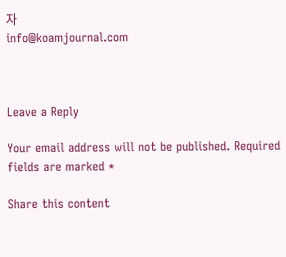자
info@koamjournal.com



Leave a Reply

Your email address will not be published. Required fields are marked *

Share this content